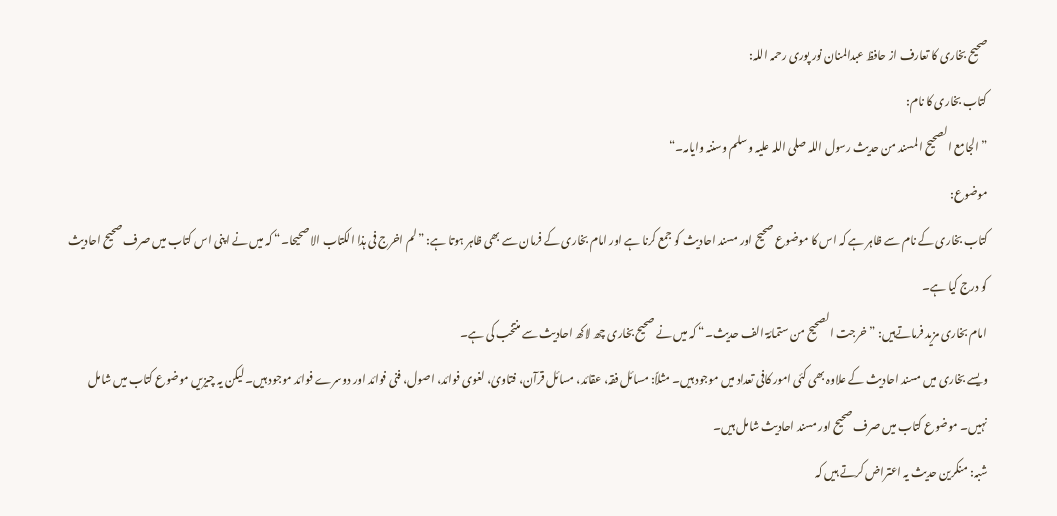صحیح بخاری کا تعارف از حافظ عبدالمنان نور پوری رحمہ اللہ:
کتاب بخاری کا نام:
”الجامع الصحیح المسند من حدیث رسول اللہ صلی اللہ علیہ وسلم وسننہ وایامہ۔“
موضوع:
کتاب بخاری کے نام سے ظاہر ہے کہ اس کا موضوع صحیح اور مسند احادیث کو جمع کرنا ہے اور امام بخاری کے فرمان سے بھی ظاہر ہوتا ہے: ”لم اخرج فی ہذا الکتاب الا صحیحا۔“ کہ میں نے اپنی اس کتاب میں صرف صحیح احادیث کو درج کیا ہے۔
امام بخاری مزید فرماتےہیں: ”خرجت الصحیح من ستمائۃ الف حدیث۔“ کہ میں نے صحیح بخاری چھ لاکھ احادیث سے منتخب کی ہے۔
ویسے بخاری میں مسند احادیث کے علاوہ بھی کئی امور کافی تعداد میں موجود ہیں۔ مثلاً: مسائل فقہ، عقائد، مسائل قرآن، فتاویٰ، لغوی فوائد، اصول، فنی فوائد اور دوسرے فوائد موجود ہیں۔ لیکن یہ چیزیں موضوع کتاب میں شامل نہیں۔ موضوع کتاب میں صرف صحیح اور مسند احادیث شامل ہیں۔
شبہ: منکرین حدیث یہ اعتراض کرتے ہیں کہ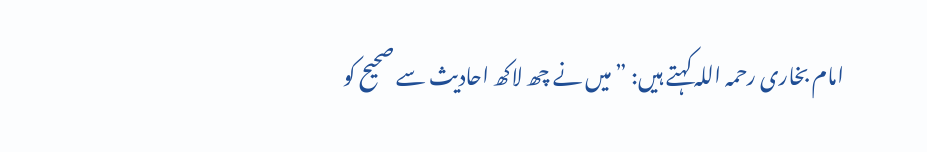امام بخاری رحمہ اللہ کہتے ہیں: ”میں نے چھ لاکھ احادیث سے صحیح کو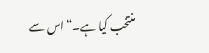منتخب کیا ہے۔“ اس سے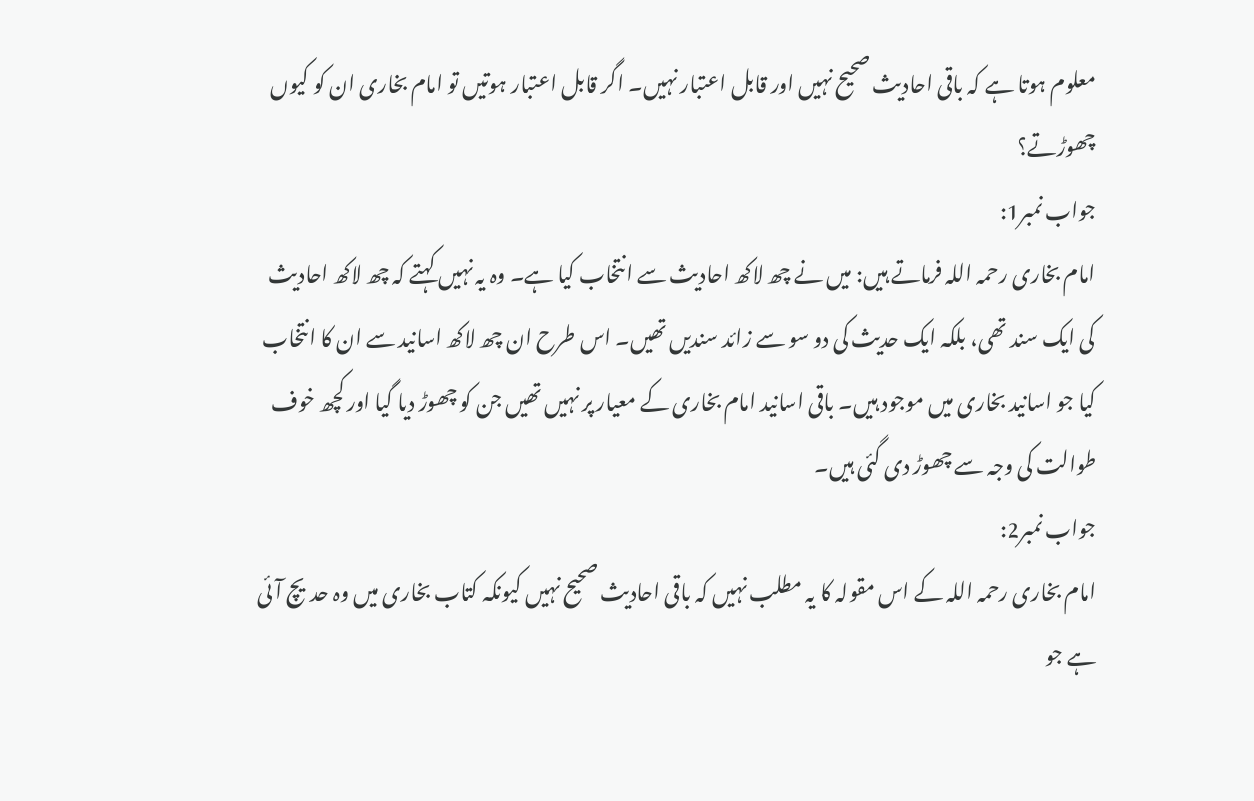معلوم ہوتا ہے کہ باقی احادیث صحیح نہیں اور قابل اعتبار نہیں۔ اگر قابل اعتبار ہوتیں تو امام بخاری ان کو کیوں چھوڑتے؟
جواب نمبر1:
امام بخاری رحمہ اللہ فرماتے ہیں: میں نے چھ لاکھ احادیث سے انتخاب کیا ہے۔ وہ یہ نہیں کہتے کہ چھ لاکھ احادیث کی ایک سند تھی، بلکہ ایک حدیث کی دو سو سے زائد سندیں تھیں۔ اس طرح ان چھ لاکھ اسانید سے ان کا انتخاب کیا جو اسانید بخاری میں موجود ہیں۔ باقی اسانید امام بخاری کے معیار پر نہیں تھیں جن کو چھوڑ دیا گیا اور کچھ خوف طوالت کی وجہ سے چھوڑ دی گئی ہیں۔
جواب نمبر2:
امام بخاری رحمہ اللہ کے اس مقولہ کا یہ مطلب نہیں کہ باقی احادیث صحیح نہیں کیونکہ کتاب بخاری میں وہ حدیچ آئی ہے جو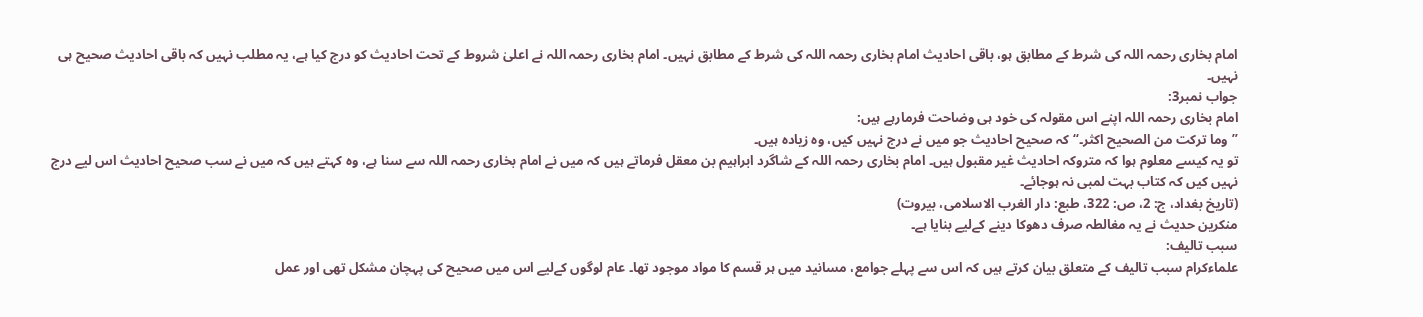امام بخاری رحمہ اللہ کی شرط کے مطابق ہو، باقی احادیث امام بخاری رحمہ اللہ کی شرط کے مطابق نہیں۔ امام بخاری رحمہ اللہ نے اعلیٰ شروط کے تحت احادیث کو درج کیا ہے، یہ مطلب نہیں کہ باقی احادیث صحیح ہی نہیں۔
جواب نمبر3:
امام بخاری رحمہ اللہ اپنے اس مقولہ کی خود ہی وضاحت فرمارہے ہیں:
”وما ترکت من الصحیح اکثر۔“ کہ صحیح احادیث جو میں نے درج نہیں کیں، وہ زیادہ ہیں۔
تو یہ کیسے معلوم ہوا کہ متروکہ احادیث غیر مقبول ہیں۔ امام بخاری رحمہ اللہ کے شاگرد ابراہیم بن معقل فرماتے ہیں کہ میں نے امام بخاری رحمہ اللہ سے سنا ہے، وہ کہتے ہیں کہ میں نے سب صحیح احادیث اس لیے درج نہیں کیں کہ کتاب بہت لمبی نہ ہوجائے۔
(تاریخ بغداد، ج: 2، ص: 322، طبع: دار الغرب الاسلامی، بیروت)
منکرین حدیث نے یہ مغالطہ صرف دھوکا دینے کےلیے بنایا ہے۔
سبب تالیف:
علماءکرام سبب تالیف کے متعلق بیان کرتے ہیں کہ اس سے پہلے جوامع، مسانید میں ہر قسم کا مواد موجود تھا۔ عام لوگوں کےلیے اس میں صحیح کی پہچان مشکل تھی اور عمل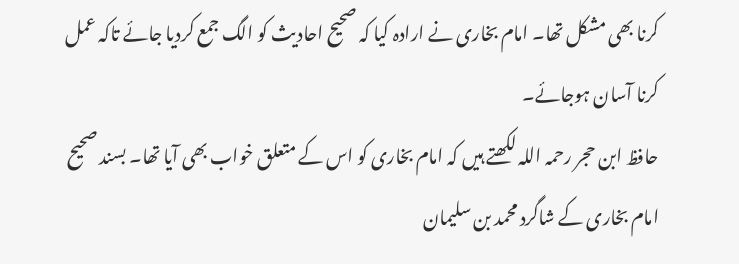کرنا بھی مشکل تھا۔ امام بخاری نے ارادہ کیا کہ صحیح احادیث کو الگ جمع کردیا جائے تاکہ عمل کرنا آسان ہوجائے۔
حافظ ابن حجر رحمہ اللہ لکھتے ہیں کہ امام بخاری کو اس کے متعلق خواب بھی آیا تھا۔ بسند صحیح امام بخاری کے شاگرد محمد بن سلیمان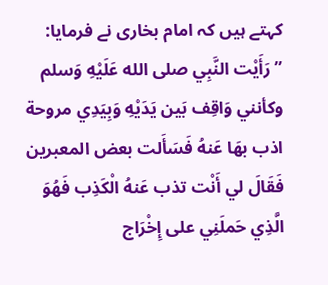کہتے ہیں کہ امام بخاری نے فرمایا:
” رَأَيْت النَّبِي صلى الله عَلَيْهِ وَسلم وكأنني وَاقِف بَين يَدَيْهِ وَبِيَدِي مروحة اذب بهَا عَنهُ فَسَأَلت بعض المعبرين فَقَالَ لي أَنْت تذب عَنهُ الْكَذِب فَهُوَ الَّذِي حَملَنِي على إِخْرَاج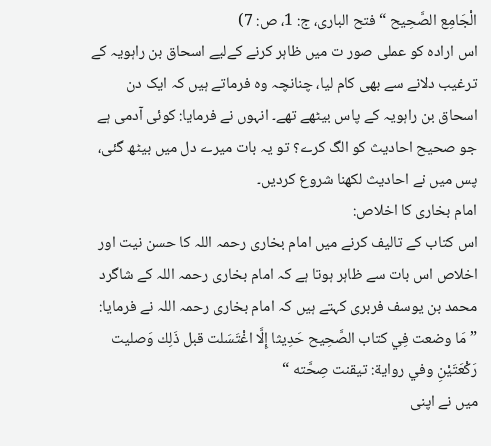الْجَامِع الصَّحِيح “ فتح الباری، ج: 1، ص: 7)
اس ارادہ کو عملی صور ت میں ظاہر کرنے کےلیے اسحاق بن راہویہ کے ترغیب دلانے سے بھی کام لیا، چنانچہ وہ فرماتے ہیں کہ ایک دن اسحاق بن راہویہ کے پاس بیٹھے تھے۔ انہوں نے فرمایا: کوئی آدمی ہے جو صحیح احادیث کو الگ کرے؟ تو یہ بات میرے دل میں بیٹھ گئی، پس میں نے احادیث لکھنا شروع کردیں۔
امام بخاری کا اخلاص:
اس کتاب کے تالیف کرنے میں امام بخاری رحمہ اللہ کا حسن نیت اور اخلاص اس بات سے ظاہر ہوتا ہے کہ امام بخاری رحمہ اللہ کے شاگرد محمد بن یوسف فربری کہتے ہیں کہ امام بخاری رحمہ اللہ نے فرمایا:
” مَا وضعت فِي كتاب الصَّحِيح حَدِيثا إِلَّا اغْتَسَلت قبل ذَلِك وَصليت رَكْعَتَيْنِ وفي رواية: تيقنت صِحَّته “
میں نے اپنی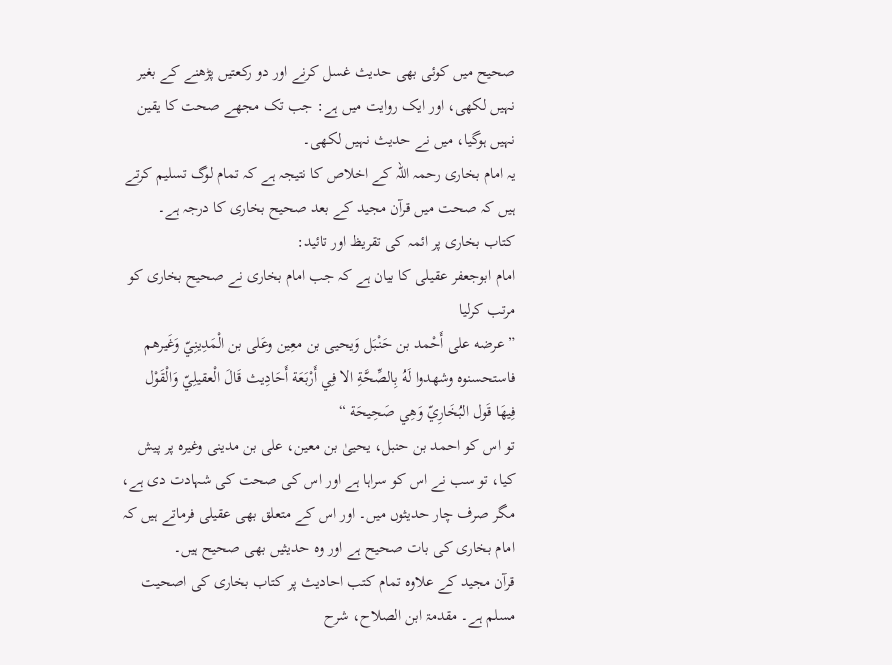صحیح میں کوئی بھی حدیث غسل کرنے اور دو رکعتیں پڑھنے کے بغیر نہیں لکھی، اور ایک روایت میں ہے: جب تک مجھے صحت کا یقین نہیں ہوگیا، میں نے حدیث نہیں لکھی۔
یہ امام بخاری رحمہ اللہ کے اخلاص کا نتیجہ ہے کہ تمام لوگ تسلیم کرتے ہیں کہ صحت میں قرآن مجید کے بعد صحیح بخاری کا درجہ ہے۔
کتاب بخاری پر ائمہ کی تقریظ اور تائید:
امام ابوجعفر عقیلی کا بیان ہے کہ جب امام بخاری نے صحیح بخاری کو مرتب کرلیا
” عرضه على أَحْمد بن حَنْبَل وَيحيى بن معِين وعَلى بن الْمَدِينِيّ وَغَيرهم فاستحسنوه وشهدوا لَهُ بِالصِّحَّةِ الا فِي أَرْبَعَة أَحَادِيث قَالَ الْعقيلِيّ وَالْقَوْل فِيهَا قَول البُخَارِيّ وَهِي صَحِيحَة “
تو اس کو احمد بن حنبل، یحییٰ بن معین، علی بن مدینی وغیرہ پر پیش کیا، تو سب نے اس کو سراہا ہے اور اس کی صحت کی شہادت دی ہے، مگر صرف چار حدیثوں میں۔ اور اس کے متعلق بھی عقیلی فرماتے ہیں کہ امام بخاری کی بات صحیح ہے اور وہ حدیثیں بھی صحیح ہیں۔
قرآن مجید کے علاوہ تمام کتب احادیث پر کتاب بخاری کی اصحیت مسلم ہے۔ مقدمۃ ابن الصلاح، شرح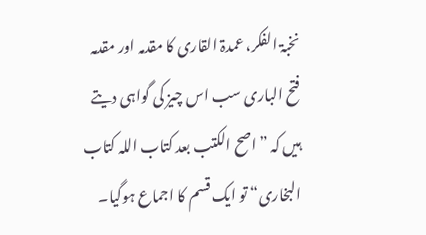نخبۃ الفکر، عمدۃ القاری کا مقدمہ اور مقدمہ فتح الباری سب اس چیز کی گواہی دیتے ہیں کہ ”اصح الکتب بعد کتاب اللہ کتاب البخاری“ تو ایک قسم کا اجماع ہوگیا۔